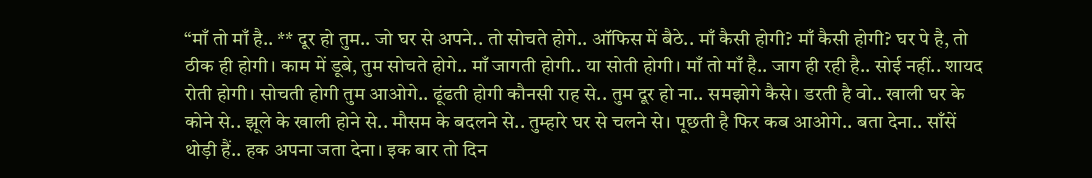“माँ तो माँ है.. ** दूर हो तुम.. जो घर से अपने.. तो सोचते होगे.. ऑफिस में बैठे.. माँ कैसी होगी? माँ कैसी होगी? घर पे है, तो ठीक ही होगी। काम में डूबे, तुम सोचते होगे.. माँ जागती होगी.. या सोती होगी। माँ तो माँ है.. जाग ही रही है.. सोई नहीं.. शायद रोती होगी। सोचती होगी तुम आओगे.. ढूंढती होगी कौनसी राह से.. तुम दूर हो ना.. समझोगे कैसे। डरती है वो.. खाली घर के कोने से.. झूले के खाली होने से.. मौसम के बदलने से.. तुम्हारे घर से चलने से। पूछती है फिर कब आओगे.. बता देना.. साँसें थोड़ी हैं.. हक अपना जता देना। इक बार तो दिन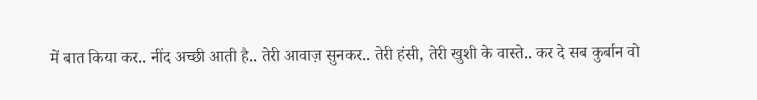में बात किया कर.. नींद अच्छी आती है.. तेरी आवाज़ सुनकर.. तेरी हंसी, तेरी खुशी के वास्ते.. कर दे सब कुर्बान वो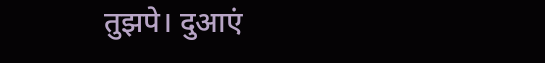तुझपे। दुआएं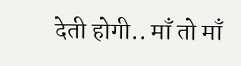देती होगी.. माँ तो माँ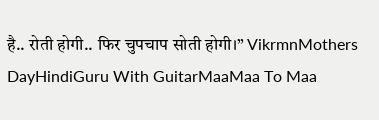है.. रोती होगी.. फिर चुपचाप सोती होगी।” VikrmnMothers DayHindiGuru With GuitarMaaMaa To Maa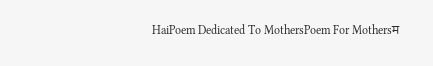HaiPoem Dedicated To MothersPoem For Mothersम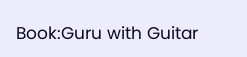Book:Guru with Guitar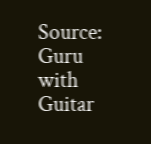Source: Guru with Guitar